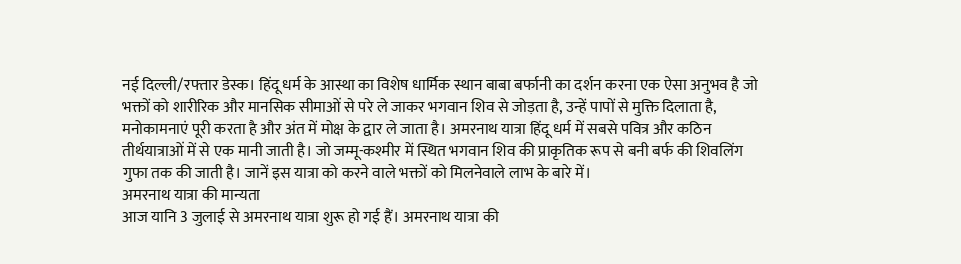नई दिल्ली/रफ्तार डेस्क। हिंदू धर्म के आस्था का विशेष धार्मिक स्थान बाबा बर्फानी का दर्शन करना एक ऐसा अनुभव है जो भक्तों को शारीरिक और मानसिक सीमाओं से परे ले जाकर भगवान शिव से जोड़ता है, उन्हें पापों से मुक्ति दिलाता है, मनोकामनाएं पूरी करता है और अंत में मोक्ष के द्वार ले जाता है। अमरनाथ यात्रा हिंदू धर्म में सबसे पवित्र और कठिन तीर्थयात्राओं में से एक मानी जाती है। जो जम्मू-कश्मीर में स्थित भगवान शिव की प्राकृतिक रूप से बनी बर्फ की शिवलिंग गुफा तक की जाती है। जानें इस यात्रा को करने वाले भक्तों को मिलनेवाले लाभ के बारे में।
अमरनाथ यात्रा की मान्यता
आज यानि 3 जुलाई से अमरनाथ यात्रा शुरू हो गई हैं। अमरनाथ यात्रा की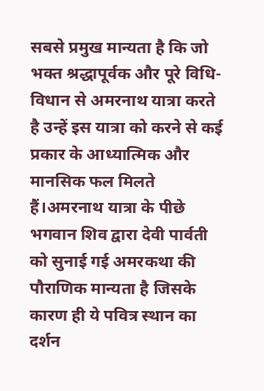सबसे प्रमुख मान्यता है कि जो भक्त श्रद्धापूर्वक और पूरे विधि-विधान से अमरनाथ यात्रा करते है उन्हें इस यात्रा को करने से कई प्रकार के आध्यात्मिक और मानसिक फल मिलते हैं।अमरनाथ यात्रा के पीछे भगवान शिव द्वारा देवी पार्वती को सुनाई गई अमरकथा की पौराणिक मान्यता है जिसके कारण ही ये पवित्र स्थान का दर्शन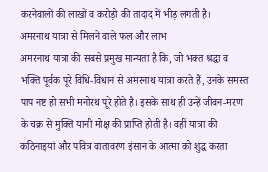करनेवालों की लाखों व करोड़ो की तादाद में भीड़ लगती है।
अमरनाथ यात्रा से मिलने वाले फल और लाभ
अमरनाथ यात्रा की सबसे प्रमुख मान्यता है कि, जो भक्त श्रद्धा व भक्ति पूर्वक पूरे विधि-विधान से अमरनाथ यात्रा करते हैं, उनके समस्त पाप नष्ट हो सभी मनोरथ पूरे होते है। इसके साथ ही उन्हें जीवन-मरण के चक्र से मुक्ति यानी मोक्ष की प्राप्ति होती है। वहीं यात्रा की कठिनाइयां और पवित्र वातावरण इंसान के आत्मा को शुद्ध करता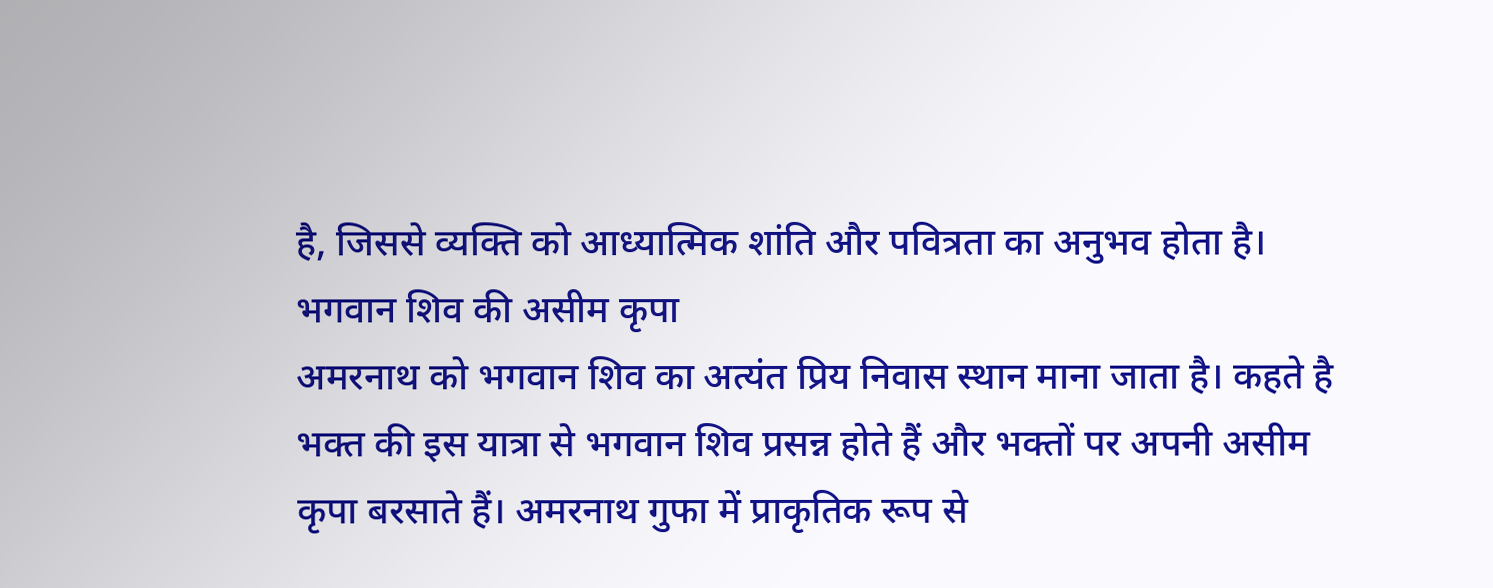है, जिससे व्यक्ति को आध्यात्मिक शांति और पवित्रता का अनुभव होता है।
भगवान शिव की असीम कृपा
अमरनाथ को भगवान शिव का अत्यंत प्रिय निवास स्थान माना जाता है। कहते है भक्त की इस यात्रा से भगवान शिव प्रसन्न होते हैं और भक्तों पर अपनी असीम कृपा बरसाते हैं। अमरनाथ गुफा में प्राकृतिक रूप से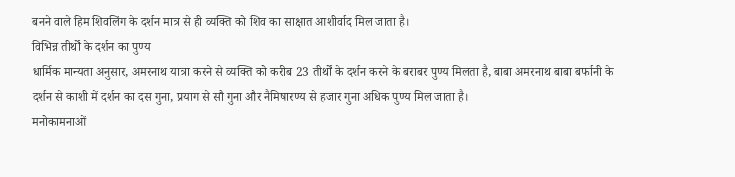बनने वाले हिम शिवलिंग के दर्शन मात्र से ही व्यक्ति को शिव का साक्षात आशीर्वाद मिल जाता है।
विभिन्न तीर्थों के दर्शन का पुण्य
धार्मिक मान्यता अनुसार, अमरनाथ यात्रा करने से व्यक्ति को करीब 23 तीर्थों के दर्शन करने के बराबर पुण्य मिलता है, बाबा अमरनाथ बाबा बर्फानी के दर्शन से काशी में दर्शन का दस गुना, प्रयाग से सौ गुना और नैमिषारण्य से हजार गुना अधिक पुण्य मिल जाता है।
मनोकामनाओं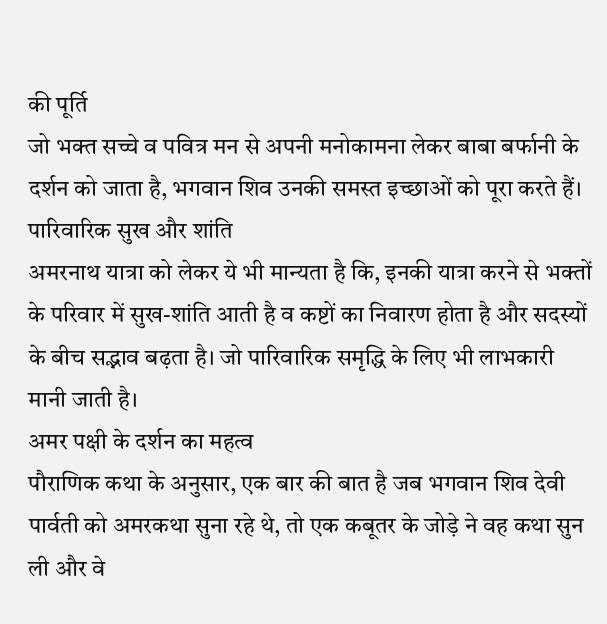की पूर्ति
जो भक्त सच्चे व पवित्र मन से अपनी मनोकामना लेकर बाबा बर्फानी के दर्शन को जाता है, भगवान शिव उनकी समस्त इच्छाओं को पूरा करते हैं।
पारिवारिक सुख और शांति
अमरनाथ यात्रा को लेकर ये भी मान्यता है कि, इनकी यात्रा करने से भक्तों के परिवार में सुख-शांति आती है व कष्टों का निवारण होता है और सदस्यों के बीच सद्भाव बढ़ता है। जो पारिवारिक समृद्धि के लिए भी लाभकारी मानी जाती है।
अमर पक्षी के दर्शन का महत्व
पौराणिक कथा के अनुसार, एक बार की बात है जब भगवान शिव देवी पार्वती को अमरकथा सुना रहे थे, तो एक कबूतर के जोड़े ने वह कथा सुन ली और वे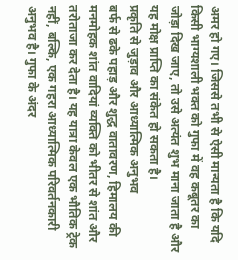अमर हो गए। जिससे तभी से ऐसी मान्यता है कि यदि किसी भाग्यशाली भक्त को गुफा में वह कबूतर का जोड़ा दिख जाए, तो उसे अत्यंत शुभ माना जाता है और यह मोक्ष प्राप्ति का संकेत हो सकता है।
प्रकृति से जुड़ाव और आध्यात्मिक अनुभव
बर्फ से ढके पहाड़ और शुद्ध वातावरण, हिमालय की मनमोहक शांत वादियां व्यक्ति को भीतर से शांत और तरोताजा कर देता है। यह यात्रा केवल एक भौतिक ट्रेक नहीं, बल्कि, एक गहरा आध्यात्मिक परिवर्तनकारी अनुभव है। गुफा के अंदर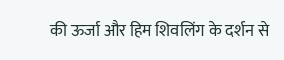की ऊर्जा और हिम शिवलिंग के दर्शन से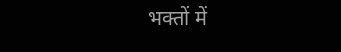भक्तों में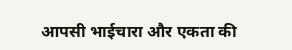आपसी भाईचारा और एकता की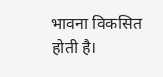भावना विकसित होती है।